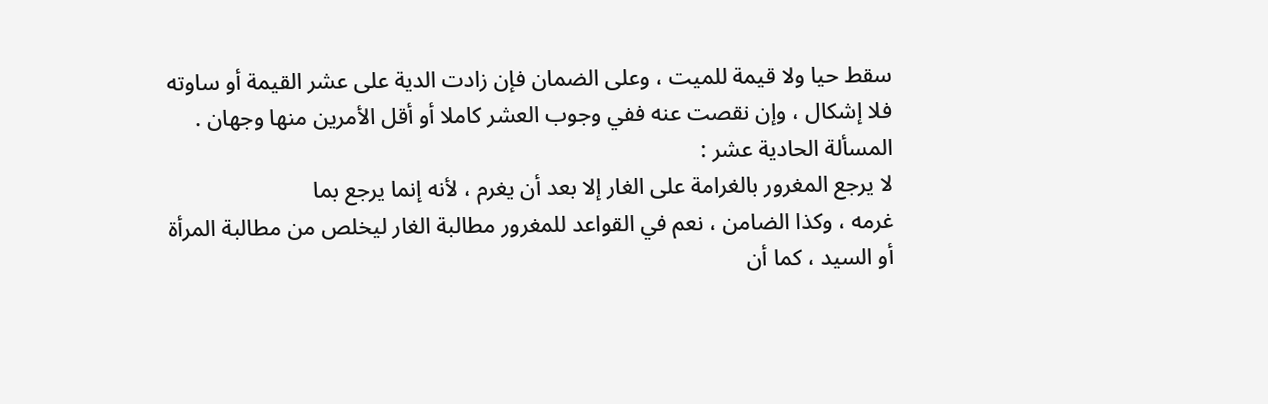سقط حيا ولا قيمة للميت ، وعلى الضمان فإن زادت الدية على عشر القيمة أو ساوته
فلا إشكال ، وإن نقصت عنه ففي وجوب العشر كاملا أو أقل الأمرين منها وجهان .
المسألة الحادية عشر :
لا يرجع المغرور بالغرامة على الغار إلا بعد أن يغرم ، لأنه إنما يرجع بما
غرمه ، وكذا الضامن ، نعم في القواعد للمغرور مطالبة الغار ليخلص من مطالبة المرأة
أو السيد ، كما أن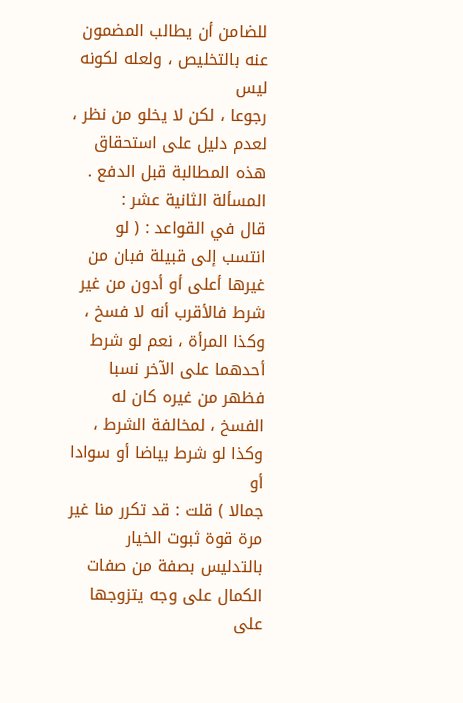للضامن أن يطالب المضمون عنه بالتخليص ، ولعله لكونه ليس
رجوعا ، لكن لا يخلو من نظر ، لعدم دليل على استحقاق هذه المطالبة قبل الدفع .
المسألة الثانية عشر :
قال في القواعد : ( لو انتسب إلى قبيلة فبان من غيرها أعلى أو أدون من غير
شرط فالأقرب أنه لا فسخ ، وكذا المرأة ، نعم لو شرط أحدهما على الآخر نسبا
فظهر من غيره كان له الفسخ ، لمخالفة الشرط ، وكذا لو شرط بياضا أو سوادا أو
جمالا ) قلت : قد تكرر منا غير مرة قوة ثبوت الخيار بالتدليس بصفة من صفات
الكمال على وجه يتزوجها على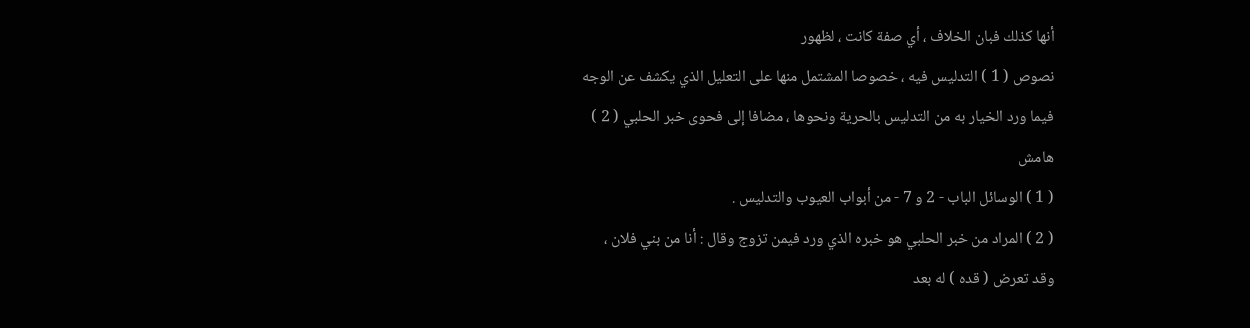أنها كذلك فبان الخلاف ، أي صفة كانت ، لظهور
نصوص ( 1 ) التدليس فيه ، خصوصا المشتمل منها على التعليل الذي يكشف عن الوجه
فيما ورد الخيار به من التدليس بالحرية ونحوها ، مضافا إلى فحوى خبر الحلبي ( 2 )
هامش
( 1 ) الوسائل الباب - 2 و 7 - من أبواب العيوب والتدليس .
( 2 ) المراد من خبر الحلبي هو خبره الذي ورد فيمن تزوج وقال : أنا من بني فلان ،
وقد تعرض ( قده ) له بعد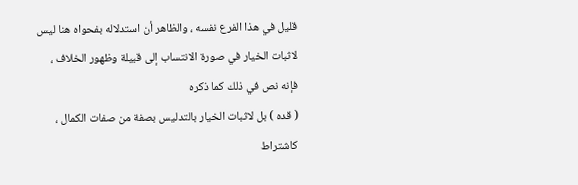قليل في هذا الفرع نفسه ، والظاهر أن استدلاله بفحواه هنا ليس
لاثبات الخيار في صورة الانتساب إلى قبيلة وظهور الخلاف ، فإنه نص في ذلك كما ذكره
( قده ) بل لاثبات الخيار بالتدليس بصفة من صفات الكمال ، كاشتراط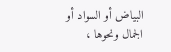البياض أو السواد أو
الجمال ونحوها ،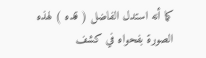كما أنه استدل الفاضل ( قده ) لهذه الصورة بفحواه في كشف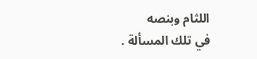اللثام وبنصه
في تلك المسألة .